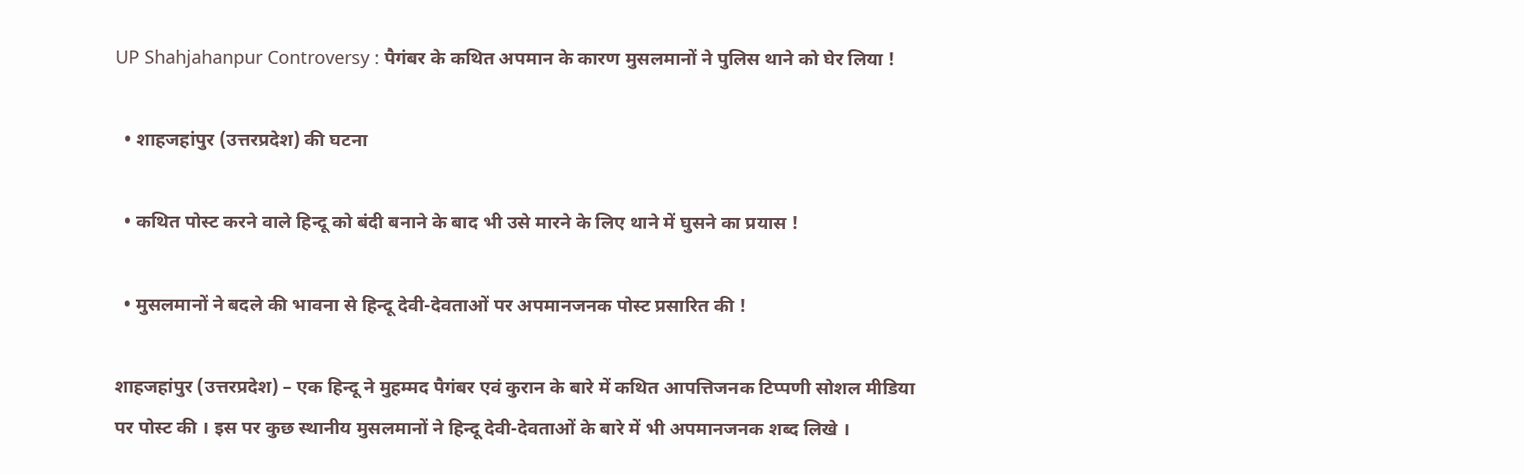UP Shahjahanpur Controversy : पैगंबर के कथित अपमान के कारण मुसलमानों ने पुलिस थाने को घेर लिया !

  • शाहजहांपुर (उत्तरप्रदेश) की घटना

  • कथित पोस्ट करने वाले हिन्दू को बंदी बनाने के बाद भी उसे मारने के लिए थाने में घुसने का प्रयास !

  • मुसलमानों ने बदले की भावना से हिन्दू देवी-देवताओं पर अपमानजनक पोस्ट प्रसारित की !

शाहजहांपुर (उत्तरप्रदेश) – एक हिन्दू ने मुहम्मद पैगंबर एवं कुरान के बारे में कथित आपत्तिजनक टिप्पणी सोशल मीडिया पर पोस्ट की । इस पर कुछ स्थानीय मुसलमानों ने हिन्दू देवी-देवताओं के बारे में भी अपमानजनक शब्द लिखे ।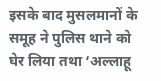इसके बाद मुसलमानों के समूह ने पुलिस थाने को घेर लिया तथा ‘अल्लाहू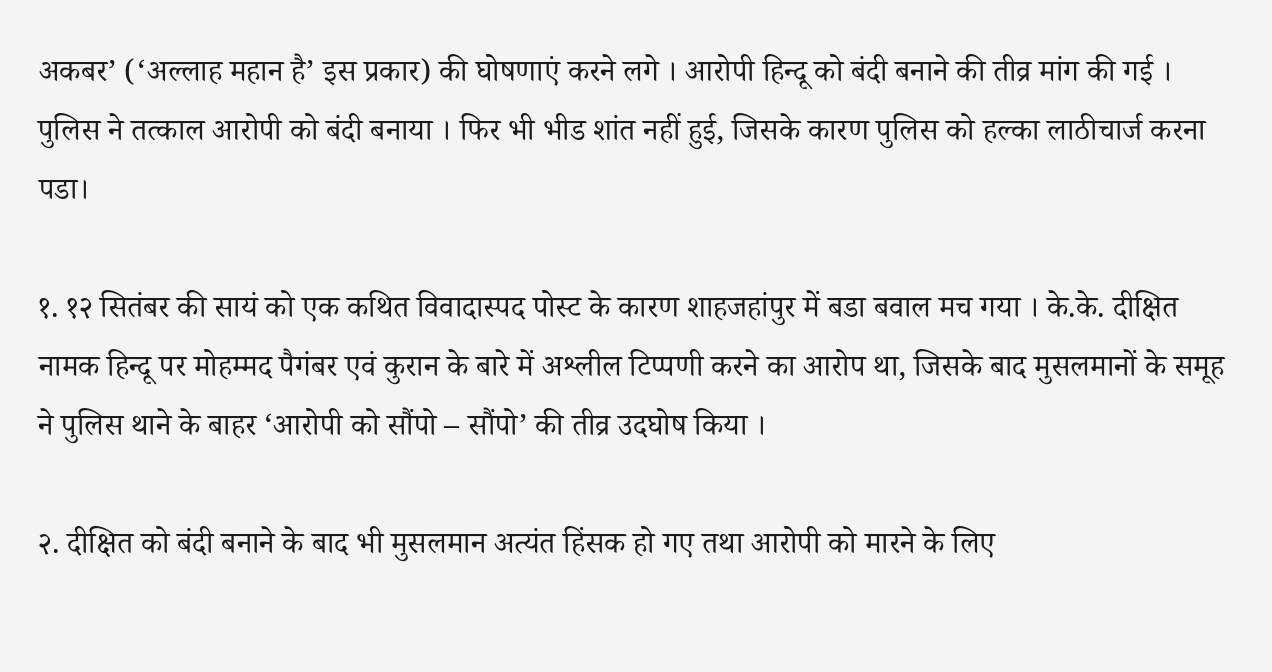अकबर’ (‘अल्लाह महान है’ इस प्रकार) की घोषणाएं करने लगे । आरोपी हिन्दू को बंदी बनाने की तीव्र मांग की गई । पुलिस ने तत्काल आरोपी को बंदी बनाया । फिर भी भीड शांत नहीं हुई, जिसके कारण पुलिस को हल्का लाठीचार्ज करना पडा।

१. १२ सितंबर की सायं को एक कथित विवादास्पद पोस्ट के कारण शाहजहांपुर में बडा बवाल मच गया । के.के. दीक्षित नामक हिन्दू पर मोहम्मद पैगंबर एवं कुरान के बारे में अश्लील टिप्पणी करने का आरोप था, जिसके बाद मुसलमानों के समूह ने पुलिस थाने के बाहर ‘आरोपी को सौंपो – सौंपो’ की तीव्र उदघोष किया ।

२. दीक्षित को बंदी बनाने के बाद भी मुसलमान अत्यंत हिंसक हो गए तथा आरोपी को मारने के लिए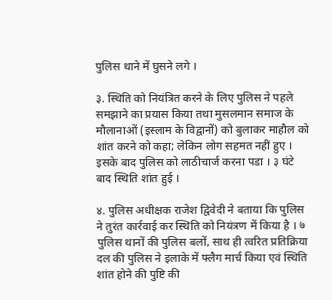पुलिस थाने में घुसने लगे ।

३. स्थिति को नियंत्रित करने के लिए पुलिस ने पहले समझाने का प्रयास किया तथा मुसलमान समाज के मौलानाओं (इस्लाम के विद्वानों) को बुलाकर माहौल को शांत करने को कहा; लेकिन लोग सहमत नहीं हुए । इसके बाद पुलिस को लाठीचार्ज करना पडा । ३ घंटे बाद स्थिति शांत हुई ।

४. पुलिस अधीक्षक राजेश द्विवेदी ने बताया कि पुलिस ने तुरंत कार्रवाई कर स्थिति को नियंत्रण में किया है । ७ पुलिस थानों की पुलिस बलों, साथ ही त्वरित प्रतिक्रिया दल की पुलिस ने इलाके में फ्लैग मार्च किया एवं स्थिति शांत होने की पुष्टि की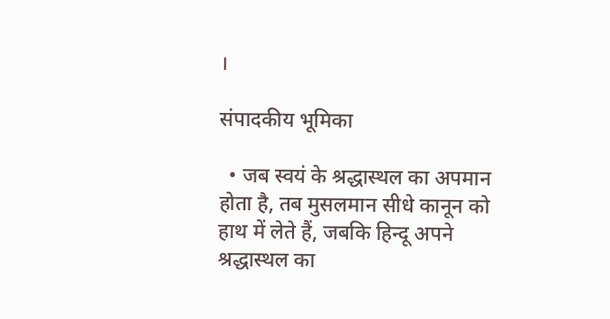।

संपादकीय भूमिका

  • जब स्वयं के श्रद्धास्थल का अपमान होता है, तब मुसलमान सीधे कानून को हाथ में लेते हैं, जबकि हिन्दू अपने श्रद्धास्थल का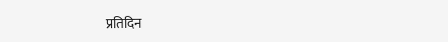प्रतिदिन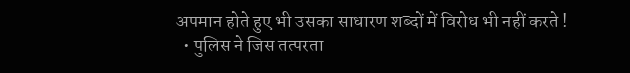अपमान होते हुए भी उसका साधारण शब्दों में विरोध भी नहीं करते !
  • पुलिस ने जिस तत्परता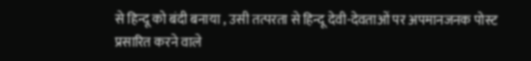से हिन्दू को बंदी बनाया , उसी तत्परता से हिन्दू देवी-देवताओं पर अपमानजनक पोस्ट प्रसारित करने वाले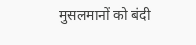मुसलमानों को बंदी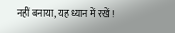नहीं बनाया, यह ध्यान में रखें !